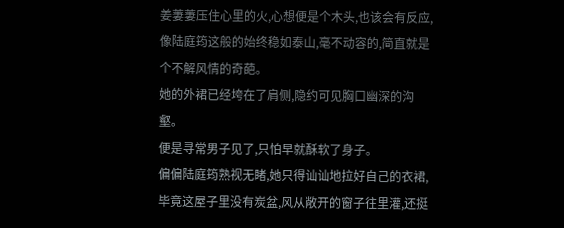姜萋萋压住心里的火,心想便是个木头,也该会有反应,像陆庭筠这般的始终稳如泰山,毫不动容的,简直就是个不解风情的奇葩。
她的外裙已经垮在了肩侧,隐约可见胸口幽深的沟壑。
便是寻常男子见了,只怕早就酥软了身子。
偏偏陆庭筠熟视无睹,她只得讪讪地拉好自己的衣裙,毕竟这屋子里没有炭盆,风从敞开的窗子往里灌,还挺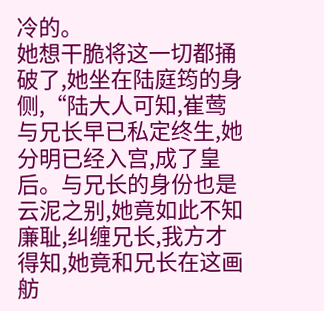冷的。
她想干脆将这一切都捅破了,她坐在陆庭筠的身侧,“陆大人可知,崔莺与兄长早已私定终生,她分明已经入宫,成了皇后。与兄长的身份也是云泥之别,她竟如此不知廉耻,纠缠兄长,我方才得知,她竟和兄长在这画舫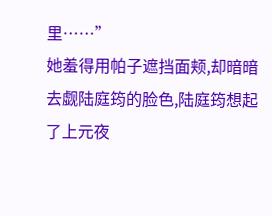里……”
她羞得用帕子遮挡面颊,却暗暗去觑陆庭筠的脸色,陆庭筠想起了上元夜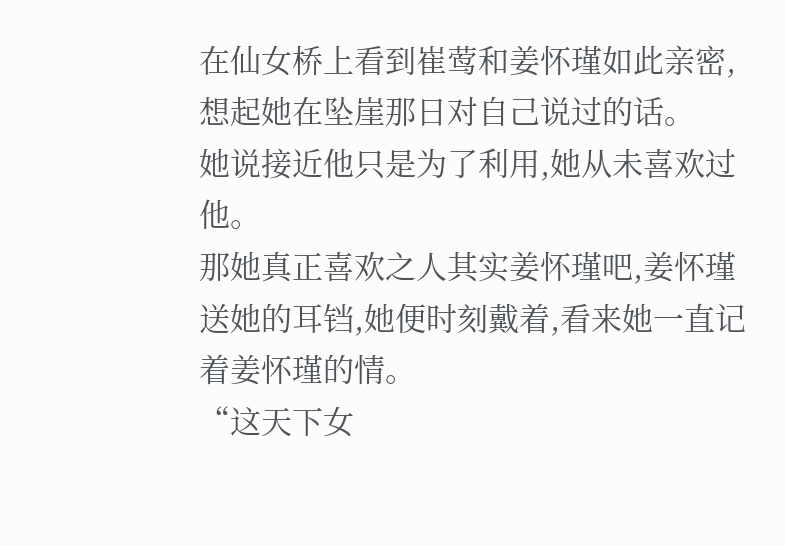在仙女桥上看到崔莺和姜怀瑾如此亲密,想起她在坠崖那日对自己说过的话。
她说接近他只是为了利用,她从未喜欢过他。
那她真正喜欢之人其实姜怀瑾吧,姜怀瑾送她的耳铛,她便时刻戴着,看来她一直记着姜怀瑾的情。
“这天下女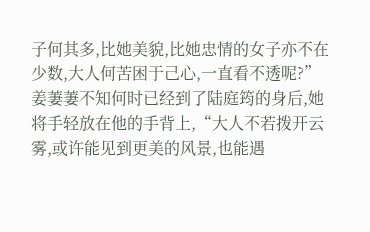子何其多,比她美貌,比她忠情的女子亦不在少数,大人何苦困于己心,一直看不透呢?”
姜萋萋不知何时已经到了陆庭筠的身后,她将手轻放在他的手背上,“大人不若拨开云雾,或许能见到更美的风景,也能遇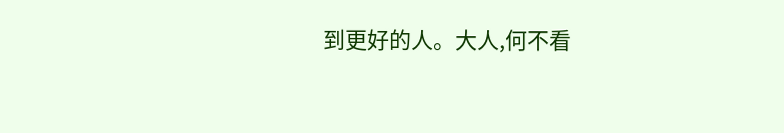到更好的人。大人,何不看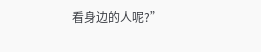看身边的人呢?”